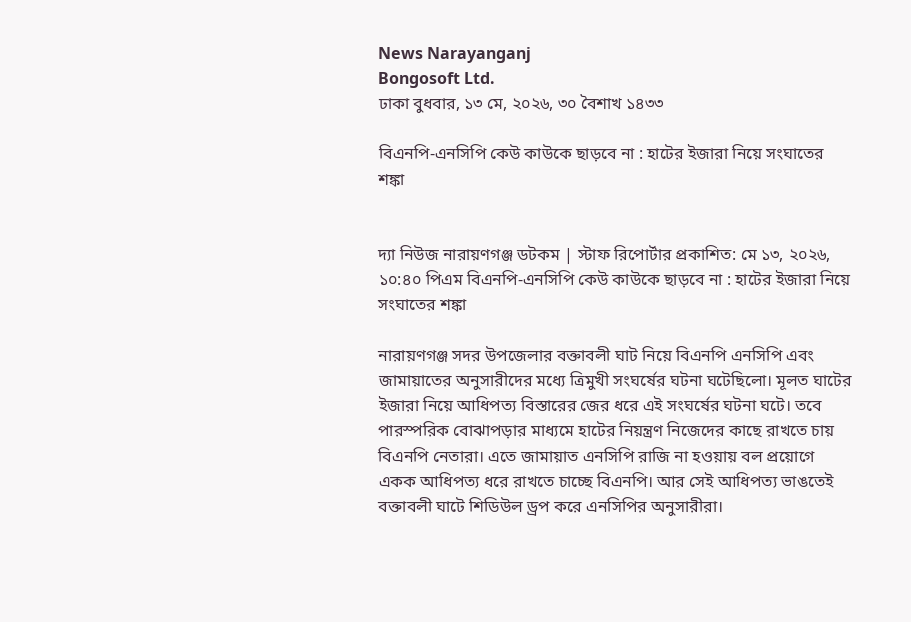News Narayanganj
Bongosoft Ltd.
ঢাকা বুধবার, ১৩ মে, ২০২৬, ৩০ বৈশাখ ১৪৩৩

বিএনপি-এনসিপি কেউ কাউকে ছাড়বে না : হাটের ইজারা নিয়ে সংঘাতের শঙ্কা


দ্যা নিউজ নারায়ণগঞ্জ ডটকম | স্টাফ রিপোর্টার প্রকাশিত: মে ১৩, ২০২৬, ১০:৪০ পিএম বিএনপি-এনসিপি কেউ কাউকে ছাড়বে না : হাটের ইজারা নিয়ে সংঘাতের শঙ্কা

নারায়ণগঞ্জ সদর উপজেলার বক্তাবলী ঘাট নিয়ে বিএনপি এনসিপি এবং জামায়াতের অনুসারীদের মধ্যে ত্রিমুখী সংঘর্ষের ঘটনা ঘটেছিলো। মূলত ঘাটের ইজারা নিয়ে আধিপত্য বিস্তারের জের ধরে এই সংঘর্ষের ঘটনা ঘটে। তবে পারস্পরিক বোঝাপড়ার মাধ্যমে হাটের নিয়ন্ত্রণ নিজেদের কাছে রাখতে চায় বিএনপি নেতারা। এতে জামায়াত এনসিপি রাজি না হওয়ায় বল প্রয়োগে একক আধিপত্য ধরে রাখতে চাচ্ছে বিএনপি। আর সেই আধিপত্য ভাঙতেই বক্তাবলী ঘাটে শিডিউল ড্রপ করে এনসিপির অনুসারীরা।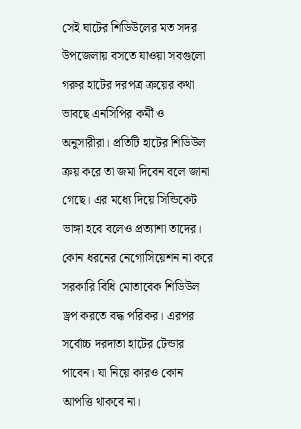সেই ঘাটের শিডিউলের মত সদর উপজেলায় বসতে যাওয়া সবগুলো গরুর হাটের দরপত্র ক্রয়ের কথা ভাবছে এনসিপির কর্মী ও অনুসারীরা। প্রতিটি হাটের শিডিউল ক্রয় করে তা জমা দিবেন বলে জানা গেছে। এর মধ্যে দিয়ে সিন্ডিকেট ভাঙ্গা হবে বলেও প্রত্যাশা তাদের। কোন ধরনের নেগোসিয়েশন না করে সরকারি বিধি মোতাবেক শিডিউল ড্রপ করতে বদ্ধ পরিকর। এরপর সর্বোচ্চ দরদাতা হাটের টেন্ডার পাবেন। যা নিয়ে কারও কোন আপত্তি থাকবে না।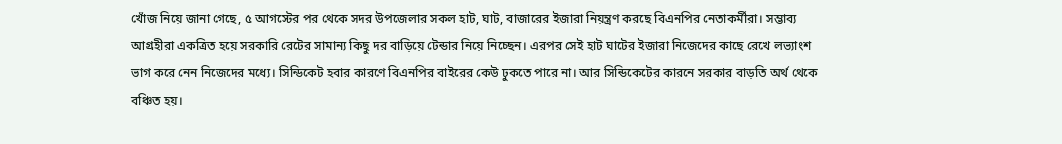খোঁজ নিয়ে জানা গেছে, ৫ আগস্টের পর থেকে সদর উপজেলার সকল হাট, ঘাট, বাজারের ইজারা নিয়ন্ত্রণ করছে বিএনপির নেতাকর্মীরা। সম্ভাব্য আগ্রহীরা একত্রিত হয়ে সরকারি রেটের সামান্য কিছু দর বাড়িয়ে টেন্ডার নিয়ে নিচ্ছেন। এরপর সেই হাট ঘাটের ইজারা নিজেদের কাছে রেখে লভ্যাংশ ভাগ করে নেন নিজেদের মধ্যে। সিন্ডিকেট হবার কারণে বিএনপির বাইরের কেউ ঢুকতে পারে না। আর সিন্ডিকেটের কারনে সরকার বাড়তি অর্থ থেকে বঞ্চিত হয়।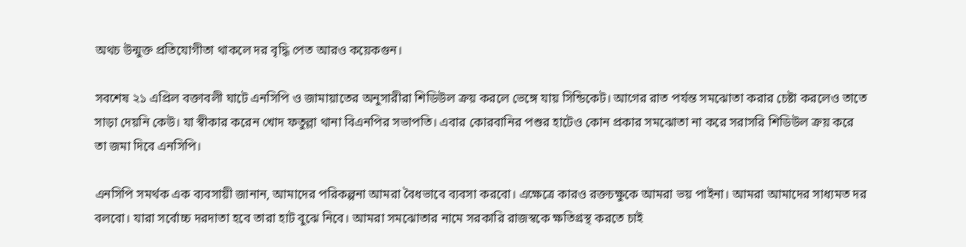অথচ উন্মুক্ত প্রতিযোগীতা থাকলে দর বৃদ্ধি পেত আরও কয়েকগুন।

সবশেষ ২১ এপ্রিল বক্তাবলী ঘাটে এনসিপি ও জামায়াতের অনুসারীরা শিডিউল ক্রয় করলে ভেঙ্গে যায় সিন্ডিকেট। আগের রাত পর্যন্ত সমঝোতা করার চেষ্টা করলেও তাতে সাড়া দেয়নি কেউ। যা স্বীকার করেন খোদ ফতুল্লা থানা বিএনপির সভাপতি। এবার কোরবানির পশুর হাটেও কোন প্রকার সমঝোতা না করে সরাসরি শিডিউল ক্রয় করে তা জমা দিবে এনসিপি।

এনসিপি সমর্থক এক ব্যবসায়ী জানান, আমাদের পরিকল্পনা আমরা বৈধভাবে ব্যবসা করবো। এক্ষেত্রে কারও রক্তচক্ষুকে আমরা ভয় পাইনা। আমরা আমাদের সাধ্যমত দর বলবো। যারা সর্বোচ্চ দরদাতা হবে তারা হাট বুঝে নিবে। আমরা সমঝোতার নামে সরকারি রাজস্বকে ক্ষতিগ্রস্থ করতে চাই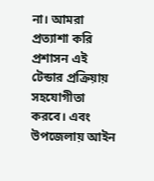না। আমরা প্রত্যাশা করি প্রশাসন এই টেন্ডার প্রক্রিয়ায় সহযোগীতা করবে। এবং উপজেলায় আইন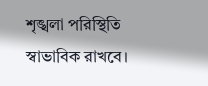শৃঙ্খলা পরিস্থিতি স্বাভাবিক রাখবে।